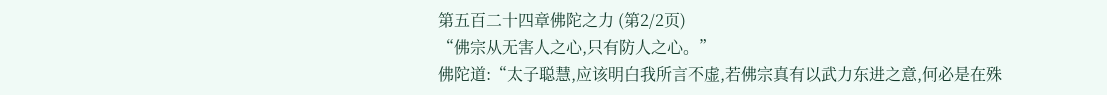第五百二十四章佛陀之力 (第2/2页)
“佛宗从无害人之心,只有防人之心。”
佛陀道:“太子聪慧,应该明白我所言不虚,若佛宗真有以武力东进之意,何必是在殊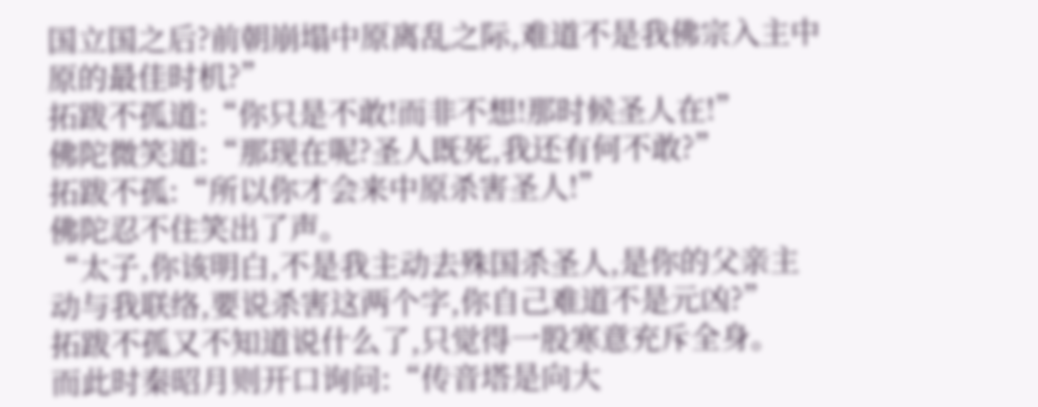国立国之后?前朝崩塌中原离乱之际,难道不是我佛宗入主中原的最佳时机?”
拓跋不孤道:“你只是不敢!而非不想!那时候圣人在!”
佛陀微笑道:“那现在呢?圣人既死,我还有何不敢?”
拓跋不孤:“所以你才会来中原杀害圣人!”
佛陀忍不住笑出了声。
“太子,你该明白,不是我主动去殊国杀圣人,是你的父亲主动与我联络,要说杀害这两个字,你自己难道不是元凶?”
拓跋不孤又不知道说什么了,只觉得一股寒意充斥全身。
而此时秦昭月则开口询问:“传音塔是向大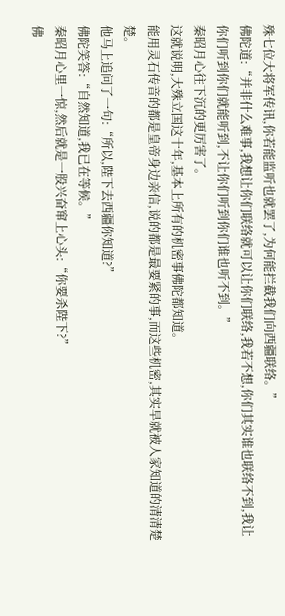殊七位大将军传讯,你若能监听也就罢了,为何能拦截我们向西疆联络。”
佛陀道:“并非什么难事,我想让你们联络就可以让你们联络,我若不想,你们其实谁也联络不到,我让你们听到你们就能听到,不让你们听到你们谁也听不到。”
秦昭月心往下沉的更厉害了。
这就说明,大殊立国这十年,基本上所有的机密事佛陀都知道。
能用灵石传音的都是皇帝身边亲信,说的都是最要紧的事,而这些机密,其实早就被人家知道的清清楚楚。
他马上追问了一句:“所以,陛下去西疆你知道?”
佛陀笑答:“自然知道,我已在等候。”
秦昭月心里一惊,然后就是一股兴奋窜上心头:“你要杀陛下?”
佛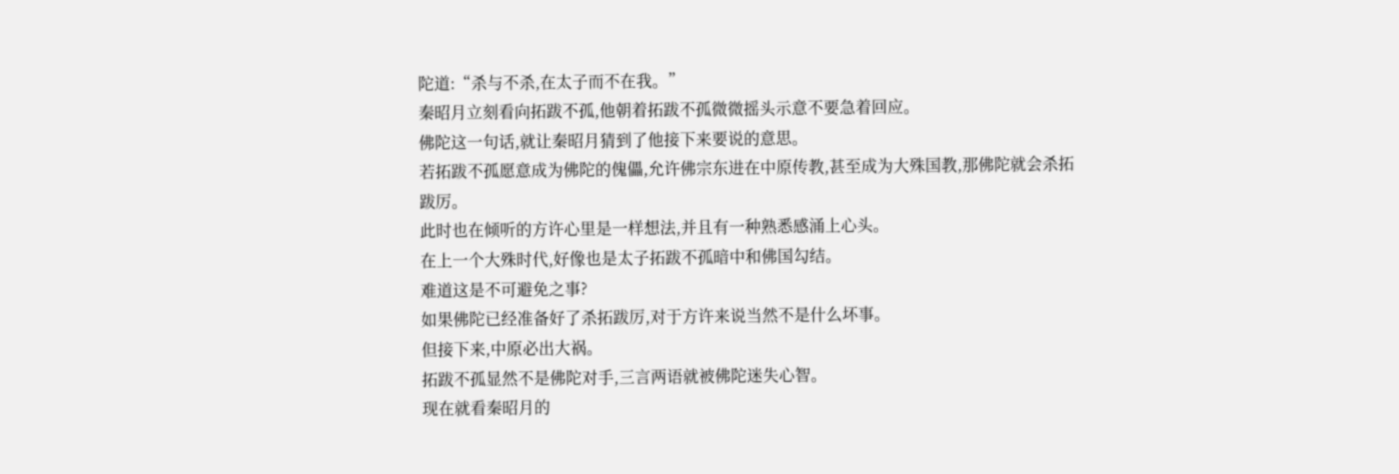陀道:“杀与不杀,在太子而不在我。”
秦昭月立刻看向拓跋不孤,他朝着拓跋不孤微微摇头示意不要急着回应。
佛陀这一句话,就让秦昭月猜到了他接下来要说的意思。
若拓跋不孤愿意成为佛陀的傀儡,允许佛宗东进在中原传教,甚至成为大殊国教,那佛陀就会杀拓跋厉。
此时也在倾听的方许心里是一样想法,并且有一种熟悉感涌上心头。
在上一个大殊时代,好像也是太子拓跋不孤暗中和佛国勾结。
难道这是不可避免之事?
如果佛陀已经准备好了杀拓跋厉,对于方许来说当然不是什么坏事。
但接下来,中原必出大祸。
拓跋不孤显然不是佛陀对手,三言两语就被佛陀迷失心智。
现在就看秦昭月的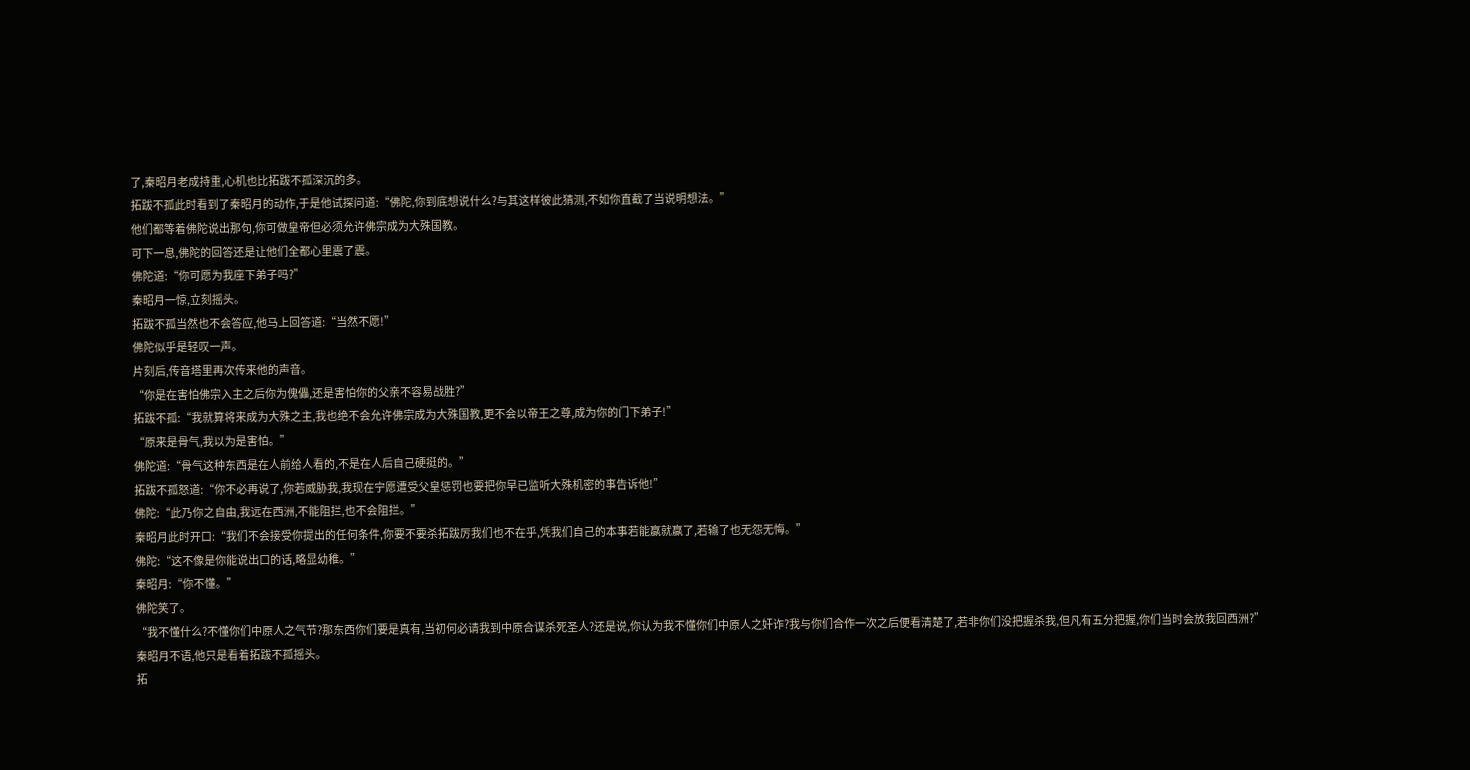了,秦昭月老成持重,心机也比拓跋不孤深沉的多。
拓跋不孤此时看到了秦昭月的动作,于是他试探问道:“佛陀,你到底想说什么?与其这样彼此猜测,不如你直截了当说明想法。”
他们都等着佛陀说出那句,你可做皇帝但必须允许佛宗成为大殊国教。
可下一息,佛陀的回答还是让他们全都心里震了震。
佛陀道:“你可愿为我座下弟子吗?”
秦昭月一惊,立刻摇头。
拓跋不孤当然也不会答应,他马上回答道:“当然不愿!”
佛陀似乎是轻叹一声。
片刻后,传音塔里再次传来他的声音。
“你是在害怕佛宗入主之后你为傀儡,还是害怕你的父亲不容易战胜?”
拓跋不孤:“我就算将来成为大殊之主,我也绝不会允许佛宗成为大殊国教,更不会以帝王之尊,成为你的门下弟子!”
“原来是骨气,我以为是害怕。”
佛陀道:“骨气这种东西是在人前给人看的,不是在人后自己硬挺的。”
拓跋不孤怒道:“你不必再说了,你若威胁我,我现在宁愿遭受父皇惩罚也要把你早已监听大殊机密的事告诉他!”
佛陀:“此乃你之自由,我远在西洲,不能阻拦,也不会阻拦。”
秦昭月此时开口:“我们不会接受你提出的任何条件,你要不要杀拓跋厉我们也不在乎,凭我们自己的本事若能赢就赢了,若输了也无怨无悔。”
佛陀:“这不像是你能说出口的话,略显幼稚。”
秦昭月:“你不懂。”
佛陀笑了。
“我不懂什么?不懂你们中原人之气节?那东西你们要是真有,当初何必请我到中原合谋杀死圣人?还是说,你认为我不懂你们中原人之奸诈?我与你们合作一次之后便看清楚了,若非你们没把握杀我,但凡有五分把握,你们当时会放我回西洲?”
秦昭月不语,他只是看着拓跋不孤摇头。
拓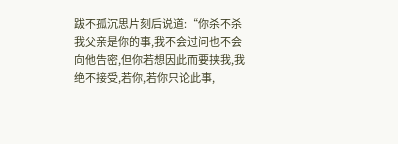跋不孤沉思片刻后说道:“你杀不杀我父亲是你的事,我不会过问也不会向他告密,但你若想因此而要挟我,我绝不接受,若你,若你只论此事,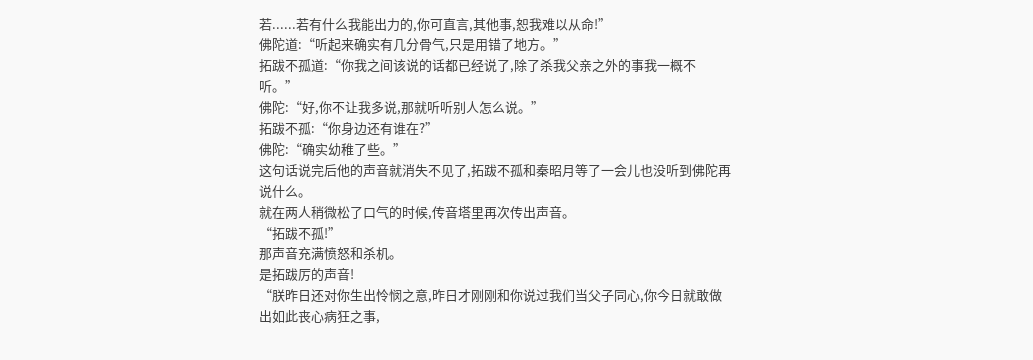若......若有什么我能出力的,你可直言,其他事,恕我难以从命!”
佛陀道:“听起来确实有几分骨气,只是用错了地方。”
拓跋不孤道:“你我之间该说的话都已经说了,除了杀我父亲之外的事我一概不听。”
佛陀:“好,你不让我多说,那就听听别人怎么说。”
拓跋不孤:“你身边还有谁在?”
佛陀:“确实幼稚了些。”
这句话说完后他的声音就消失不见了,拓跋不孤和秦昭月等了一会儿也没听到佛陀再说什么。
就在两人稍微松了口气的时候,传音塔里再次传出声音。
“拓跋不孤!”
那声音充满愤怒和杀机。
是拓跋厉的声音!
“朕昨日还对你生出怜悯之意,昨日才刚刚和你说过我们当父子同心,你今日就敢做出如此丧心病狂之事,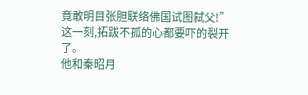竟敢明目张胆联络佛国试图弑父!”
这一刻,拓跋不孤的心都要吓的裂开了。
他和秦昭月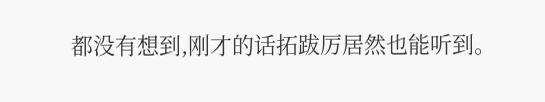都没有想到,刚才的话拓跋厉居然也能听到。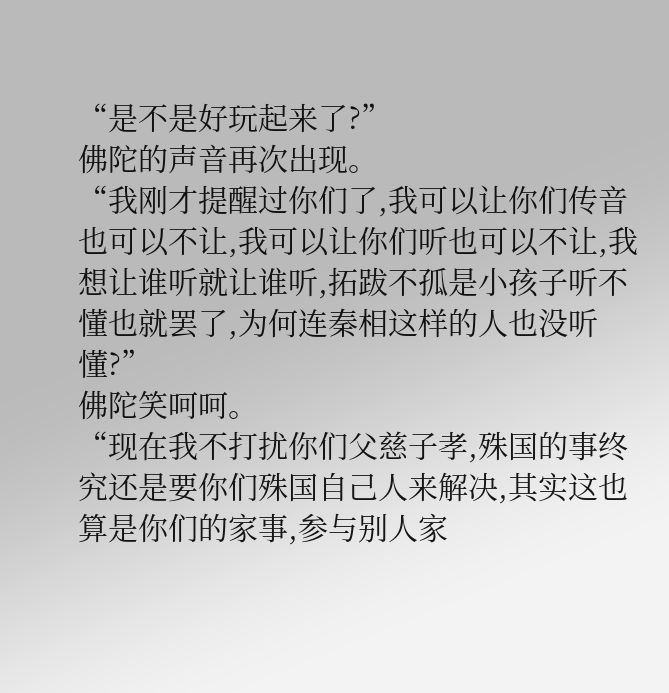“是不是好玩起来了?”
佛陀的声音再次出现。
“我刚才提醒过你们了,我可以让你们传音也可以不让,我可以让你们听也可以不让,我想让谁听就让谁听,拓跋不孤是小孩子听不懂也就罢了,为何连秦相这样的人也没听懂?”
佛陀笑呵呵。
“现在我不打扰你们父慈子孝,殊国的事终究还是要你们殊国自己人来解决,其实这也算是你们的家事,参与别人家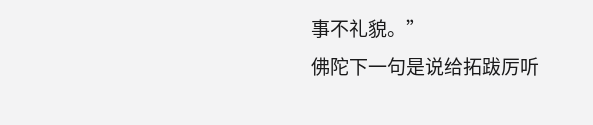事不礼貌。”
佛陀下一句是说给拓跋厉听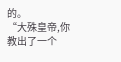的。
“大殊皇帝,你教出了一个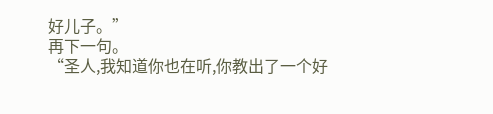好儿子。”
再下一句。
“圣人,我知道你也在听,你教出了一个好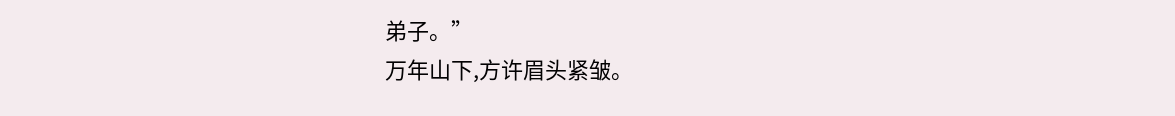弟子。”
万年山下,方许眉头紧皱。